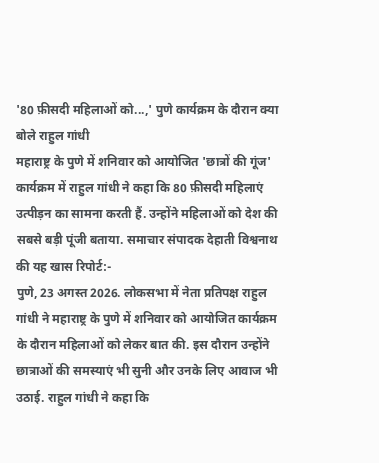'80 फ़ीसदी महिलाओं को...,' पुणे कार्यक्रम के दौरान क्या बोले राहुल गांधी
महाराष्ट्र के पुणे में शनिवार को आयोजित 'छात्रों की गूंज' कार्यक्रम में राहुल गांधी ने कहा कि 80 फ़ीसदी महिलाएं उत्पीड़न का सामना करती हैं. उन्होंने महिलाओं को देश की सबसे बड़ी पूंजी बताया. समाचार संपादक देहाती विश्वनाथ की यह खास रिपोर्ट:-
पुणे, 23 अगस्त 2026. लोकसभा में नेता प्रतिपक्ष राहुल गांधी ने महाराष्ट्र के पुणे में शनिवार को आयोजित कार्यक्रम के दौरान महिलाओं को लेकर बात की. इस दौरान उन्होंने छात्राओं की समस्याएं भी सुनी और उनके लिए आवाज भी उठाई. राहुल गांधी ने कहा कि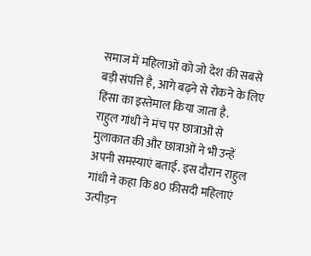समाज में महिलाओं को जो देश की सबसे बड़ी संपत्ति है, आगे बढ़ने से रोकने के लिए हिंसा का इस्तेमाल किया जाता है.
राहुल गांधी ने मंच पर छात्राओं से मुलाकात की और छात्राओं ने भी उन्हें अपनी समस्याएं बताई. इस दौरान राहुल गांधी ने कहा कि 80 फ़ीसदी महिलाएं उत्पीड़न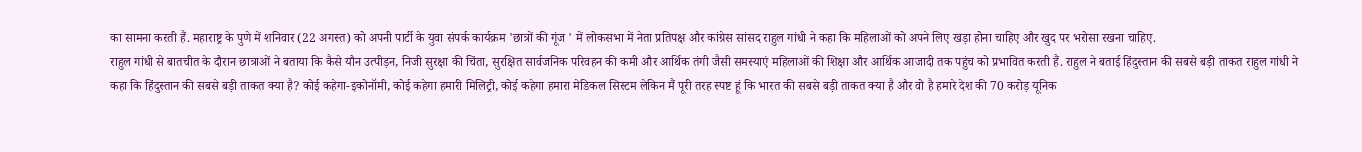का सामना करती हैं. महाराष्ट्र के पुणे में शनिवार (22 अगस्त) को अपनी पार्टी के युवा संपर्क कार्यक्रम 'छात्रों की गूंज ' में लोकसभा में नेता प्रतिपक्ष और कांग्रेस सांसद राहुल गांधी ने कहा कि महिलाओं को अपने लिए खड़ा होना चाहिए और खुद पर भरोसा रखना चाहिए.
राहुल गांधी से बातचीत के दौरान छात्राओं ने बताया कि कैसे यौन उत्पीड़न, निजी सुरक्षा की चिंता, सुरक्षित सार्वजनिक परिवहन की कमी और आर्थिक तंगी जैसी समस्याएं महिलाओं की शिक्षा और आर्थिक आजादी तक पहुंच को प्रभावित करती हैं. राहुल ने बताई हिंदुस्तान की सबसे बड़ी ताकत राहुल गांधी ने कहा कि हिंदुस्तान की सबसे बड़ी ताकत क्या है? कोई कहेगा-इकोनॉमी, कोई कहेगा हमारी मिलिट्री, कोई कहेगा हमारा मेडिकल सिस्टम लेकिन मैं पूरी तरह स्पष्ट हूं कि भारत की सबसे बड़ी ताकत क्या है और वो है हमारे देश की 70 करोड़ यूनिक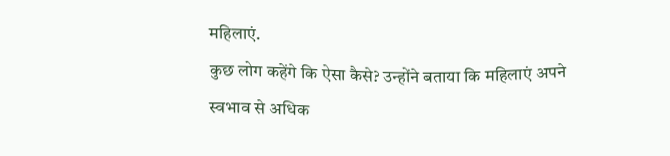महिलाएं.
कुछ लोग कहेंगे कि ऐसा कैसे? उन्होंने बताया कि महिलाएं अपने स्वभाव से अधिक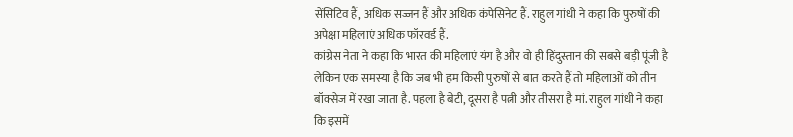सेंसिटिव हैं, अधिक सज्जन हैं और अधिक कंपेसिनेट हैं. राहुल गांधी ने कहा कि पुरुषों की अपेक्षा महिलाएं अधिक फॉरवर्ड हैं.
कांग्रेस नेता ने कहा कि भारत की महिलाएं यंग है और वो ही हिंदुस्तान की सबसे बड़ी पूंजी है लेकिन एक समस्या है कि जब भी हम किसी पुरुषों से बात करते हैं तो महिलाओं को तीन बॉक्सेज में रखा जाता है. पहला है बेटी, दूसरा है पत्नी और तीसरा है मां. राहुल गांधी ने कहा कि इसमें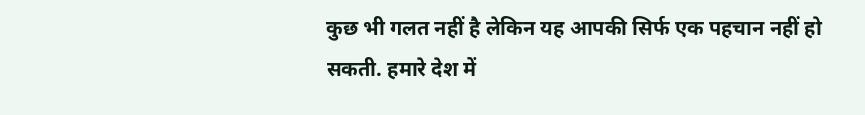कुछ भी गलत नहीं है लेकिन यह आपकी सिर्फ एक पहचान नहीं हो सकती. हमारे देश में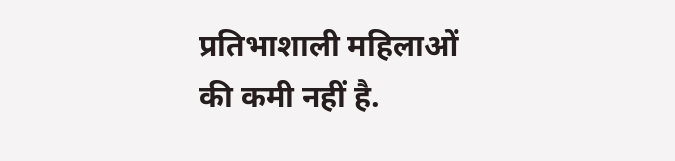प्रतिभाशाली महिलाओं की कमी नहीं है.